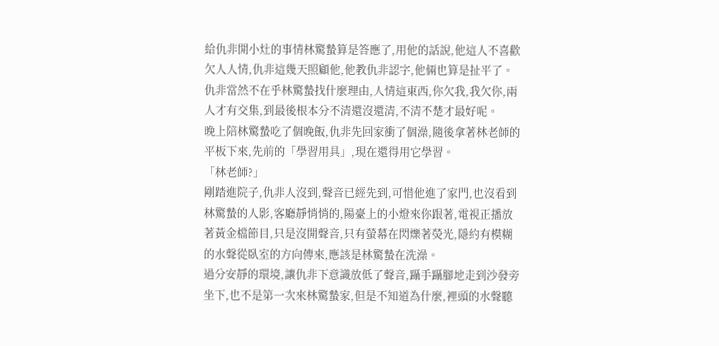給仇非開小灶的事情林驚蟄算是答應了,用他的話說,他這人不喜歡欠人人情,仇非這幾天照顧他,他教仇非認字,他倆也算是扯平了。
仇非當然不在乎林驚蟄找什麼理由,人情這東西,你欠我,我欠你,兩人才有交集,到最後根本分不清還沒還清,不清不楚才最好呢。
晚上陪林驚蟄吃了個晚飯,仇非先回家衝了個澡,隨後拿著林老師的平板下來,先前的「學習用具」,現在還得用它學習。
「林老師?」
剛踏進院子,仇非人沒到,聲音已經先到,可惜他進了家門,也沒看到林驚蟄的人影,客廳靜悄悄的,陽臺上的小燈來你跟著,電視正播放著黃金檔節目,只是沒開聲音,只有螢幕在閃爍著熒光,隱約有模糊的水聲從臥室的方向傳來,應該是林驚蟄在洗澡。
過分安靜的環境,讓仇非下意識放低了聲音,躡手躡腳地走到沙發旁坐下,也不是第一次來林驚蟄家,但是不知道為什麼,裡頭的水聲聽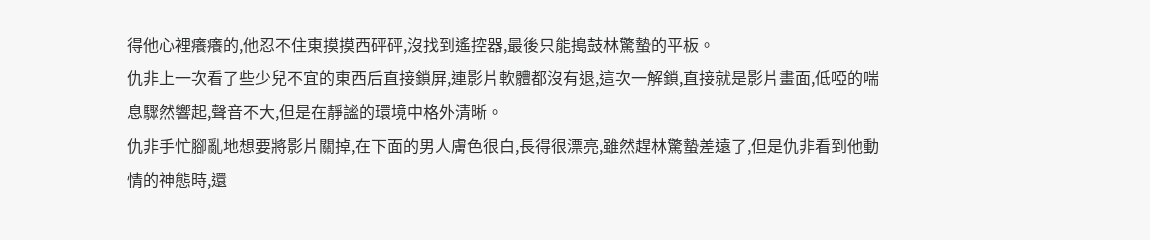得他心裡癢癢的,他忍不住東摸摸西砰砰,沒找到遙控器,最後只能搗鼓林驚蟄的平板。
仇非上一次看了些少兒不宜的東西后直接鎖屏,連影片軟體都沒有退,這次一解鎖,直接就是影片畫面,低啞的喘息驟然響起,聲音不大,但是在靜謐的環境中格外清晰。
仇非手忙腳亂地想要將影片關掉,在下面的男人膚色很白,長得很漂亮,雖然趕林驚蟄差遠了,但是仇非看到他動情的神態時,還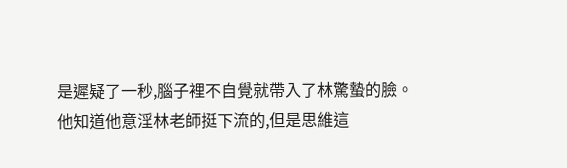是遲疑了一秒,腦子裡不自覺就帶入了林驚蟄的臉。
他知道他意淫林老師挺下流的,但是思維這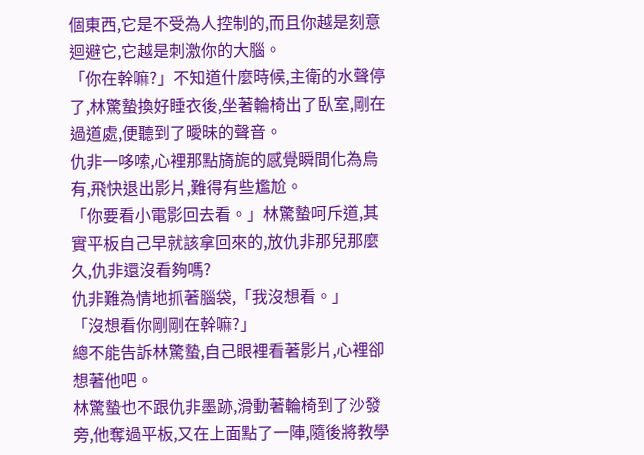個東西,它是不受為人控制的,而且你越是刻意迴避它,它越是刺激你的大腦。
「你在幹嘛?」不知道什麼時候,主衛的水聲停了,林驚蟄換好睡衣後,坐著輪椅出了臥室,剛在過道處,便聽到了曖昧的聲音。
仇非一哆嗦,心裡那點旖旎的感覺瞬間化為烏有,飛快退出影片,難得有些尷尬。
「你要看小電影回去看。」林驚蟄呵斥道,其實平板自己早就該拿回來的,放仇非那兒那麼久,仇非還沒看夠嗎?
仇非難為情地抓著腦袋,「我沒想看。」
「沒想看你剛剛在幹嘛?」
總不能告訴林驚蟄,自己眼裡看著影片,心裡卻想著他吧。
林驚蟄也不跟仇非墨跡,滑動著輪椅到了沙發旁,他奪過平板,又在上面點了一陣,隨後將教學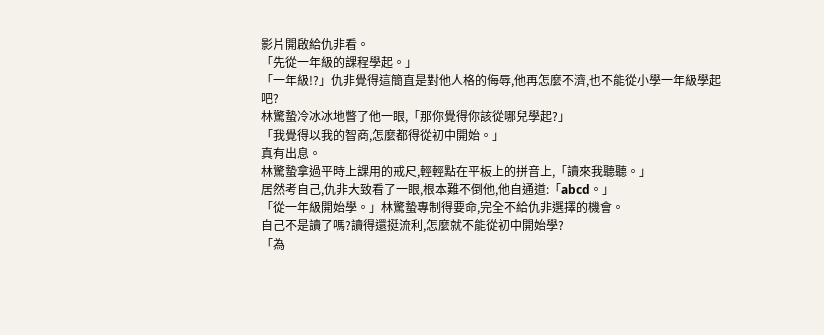影片開啟給仇非看。
「先從一年級的課程學起。」
「一年級!?」仇非覺得這簡直是對他人格的侮辱,他再怎麼不濟,也不能從小學一年級學起吧?
林驚蟄冷冰冰地瞥了他一眼,「那你覺得你該從哪兒學起?」
「我覺得以我的智商,怎麼都得從初中開始。」
真有出息。
林驚蟄拿過平時上課用的戒尺,輕輕點在平板上的拼音上,「讀來我聽聽。」
居然考自己,仇非大致看了一眼,根本難不倒他,他自通道:「abcd。」
「從一年級開始學。」林驚蟄專制得要命,完全不給仇非選擇的機會。
自己不是讀了嗎?讀得還挺流利,怎麼就不能從初中開始學?
「為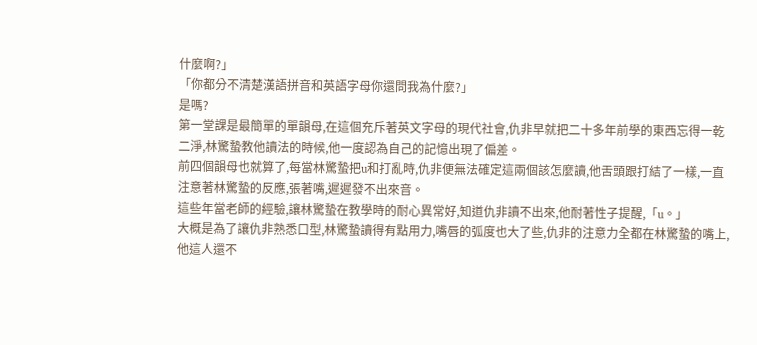什麼啊?」
「你都分不清楚漢語拼音和英語字母你還問我為什麼?」
是嗎?
第一堂課是最簡單的單韻母,在這個充斥著英文字母的現代社會,仇非早就把二十多年前學的東西忘得一乾二淨,林驚蟄教他讀法的時候,他一度認為自己的記憶出現了偏差。
前四個韻母也就算了,每當林驚蟄把u和打亂時,仇非便無法確定這兩個該怎麼讀,他舌頭跟打結了一樣,一直注意著林驚蟄的反應,張著嘴,遲遲發不出來音。
這些年當老師的經驗,讓林驚蟄在教學時的耐心異常好,知道仇非讀不出來,他耐著性子提醒,「u。」
大概是為了讓仇非熟悉口型,林驚蟄讀得有點用力,嘴唇的弧度也大了些,仇非的注意力全都在林驚蟄的嘴上,他這人還不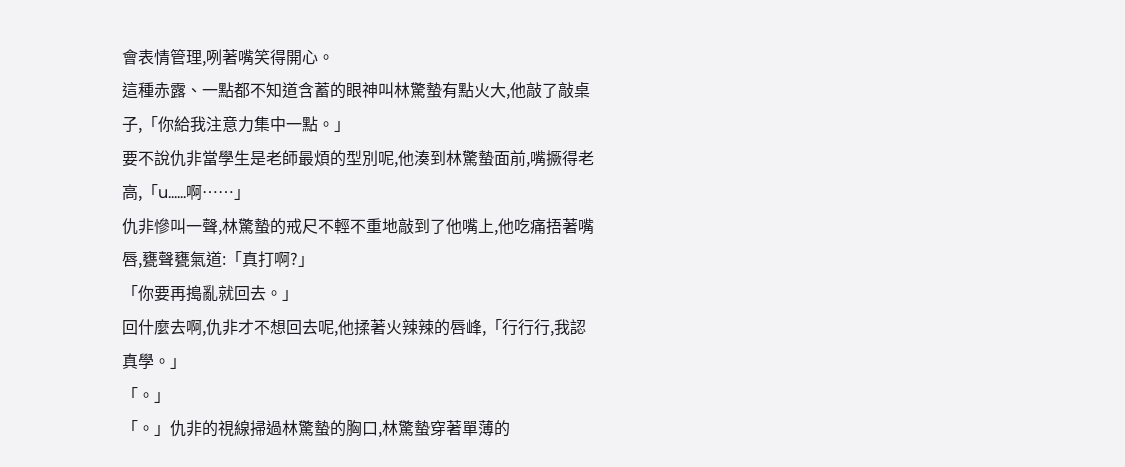會表情管理,咧著嘴笑得開心。
這種赤露、一點都不知道含蓄的眼神叫林驚蟄有點火大,他敲了敲桌子,「你給我注意力集中一點。」
要不說仇非當學生是老師最煩的型別呢,他湊到林驚蟄面前,嘴撅得老高,「u……啊……」
仇非慘叫一聲,林驚蟄的戒尺不輕不重地敲到了他嘴上,他吃痛捂著嘴唇,甕聲甕氣道:「真打啊?」
「你要再搗亂就回去。」
回什麼去啊,仇非才不想回去呢,他揉著火辣辣的唇峰,「行行行,我認真學。」
「。」
「。」仇非的視線掃過林驚蟄的胸口,林驚蟄穿著單薄的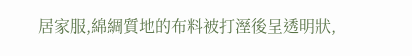居家服,綿綢質地的布料被打溼後呈透明狀,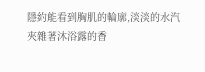隱約能看到胸肌的輪廓,淡淡的水汽夾雜著沐浴露的香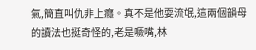氣,簡直叫仇非上癮。真不是他耍流氓,這兩個韻母的讀法也挺奇怪的,老是噘嘴,林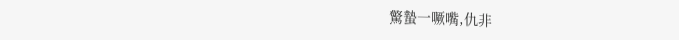驚蟄一噘嘴,仇非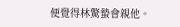便覺得林驚蟄會親他。